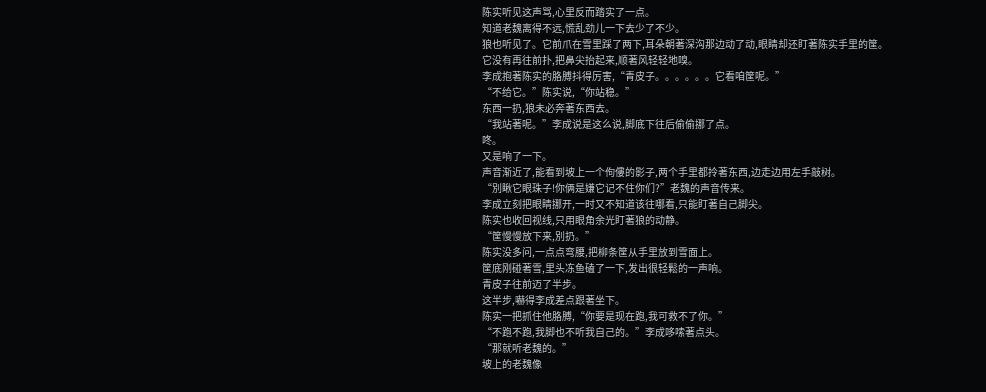陈实听见这声骂,心里反而踏实了一点。
知道老魏离得不远,慌乱劲儿一下去少了不少。
狼也听见了。它前爪在雪里踩了两下,耳朵朝著深沟那边动了动,眼睛却还盯著陈实手里的筐。
它没有再往前扑,把鼻尖抬起来,顺著风轻轻地嗅。
李成抱著陈实的胳膊抖得厉害,“青皮子。。。。。。它看咱筐呢。”
“不给它。”陈实说,“你站稳。”
东西一扔,狼未必奔著东西去。
“我站著呢。”李成说是这么说,脚底下往后偷偷挪了点。
咚。
又是响了一下。
声音渐近了,能看到坡上一个佝僂的影子,两个手里都拎著东西,边走边用左手敲树。
“別瞅它眼珠子!你俩是嫌它记不住你们?”老魏的声音传来。
李成立刻把眼睛挪开,一时又不知道该往哪看,只能盯著自己脚尖。
陈实也收回视线,只用眼角余光盯著狼的动静。
“筐慢慢放下来,別扔。”
陈实没多问,一点点弯腰,把柳条筐从手里放到雪面上。
筐底刚碰著雪,里头冻鱼磕了一下,发出很轻鬆的一声响。
青皮子往前迈了半步。
这半步,嚇得李成差点跟著坐下。
陈实一把抓住他胳膊,“你要是现在跑,我可救不了你。”
“不跑不跑,我脚也不听我自己的。”李成哆嗦著点头。
“那就听老魏的。”
坡上的老魏像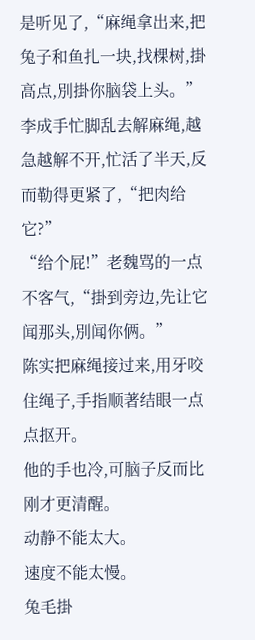是听见了,“麻绳拿出来,把兔子和鱼扎一块,找棵树,掛高点,別掛你脑袋上头。”
李成手忙脚乱去解麻绳,越急越解不开,忙活了半天,反而勒得更紧了,“把肉给它?”
“给个屁!”老魏骂的一点不客气,“掛到旁边,先让它闻那头,別闻你俩。”
陈实把麻绳接过来,用牙咬住绳子,手指顺著结眼一点点抠开。
他的手也冷,可脑子反而比刚才更清醒。
动静不能太大。
速度不能太慢。
兔毛掛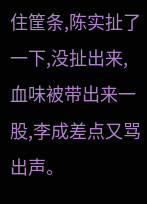住筐条,陈实扯了一下,没扯出来,血味被带出来一股,李成差点又骂出声。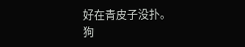好在青皮子没扑。
狗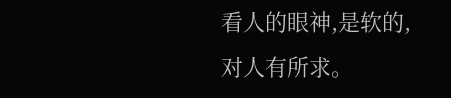看人的眼神,是软的,对人有所求。